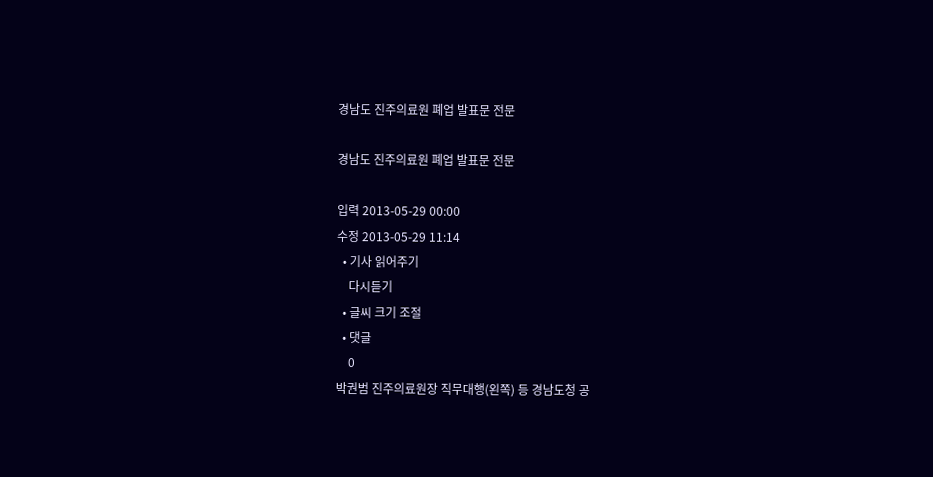경남도 진주의료원 폐업 발표문 전문

경남도 진주의료원 폐업 발표문 전문

입력 2013-05-29 00:00
수정 2013-05-29 11:14
  • 기사 읽어주기
    다시듣기
  • 글씨 크기 조절
  • 댓글
    0
박권범 진주의료원장 직무대행(왼쪽) 등 경남도청 공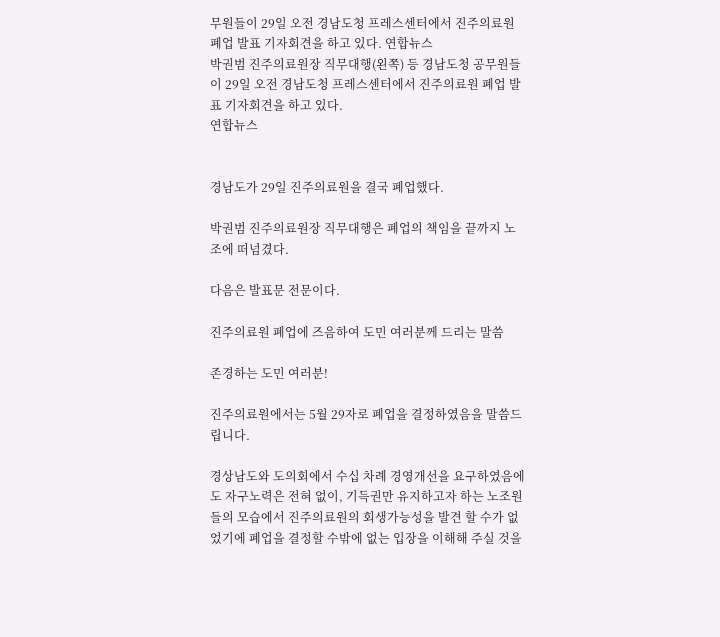무원들이 29일 오전 경남도청 프레스센터에서 진주의료원 폐업 발표 기자회견을 하고 있다. 연합뉴스
박권범 진주의료원장 직무대행(왼쪽) 등 경남도청 공무원들이 29일 오전 경남도청 프레스센터에서 진주의료원 폐업 발표 기자회견을 하고 있다.
연합뉴스


경남도가 29일 진주의료원을 결국 폐업했다.

박권범 진주의료원장 직무대행은 폐업의 책임을 끝까지 노조에 떠넘겼다.

다음은 발표문 전문이다.

진주의료원 폐업에 즈음하여 도민 여러분께 드리는 말씀

존경하는 도민 여러분!

진주의료원에서는 5월 29자로 폐업을 결정하였음을 말씀드립니다.

경상남도와 도의회에서 수십 차례 경영개선을 요구하였음에도 자구노력은 전혀 없이, 기득권만 유지하고자 하는 노조원들의 모습에서 진주의료원의 회생가능성을 발견 할 수가 없었기에 폐업을 결정할 수밖에 없는 입장을 이해해 주실 것을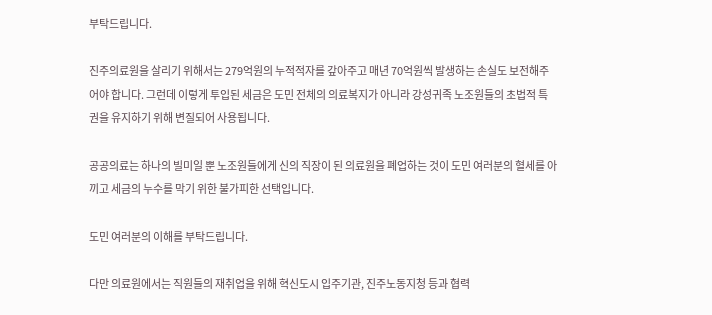부탁드립니다.

진주의료원을 살리기 위해서는 279억원의 누적적자를 갚아주고 매년 70억원씩 발생하는 손실도 보전해주어야 합니다. 그런데 이렇게 투입된 세금은 도민 전체의 의료복지가 아니라 강성귀족 노조원들의 초법적 특권을 유지하기 위해 변질되어 사용됩니다.

공공의료는 하나의 빌미일 뿐 노조원들에게 신의 직장이 된 의료원을 폐업하는 것이 도민 여러분의 혈세를 아끼고 세금의 누수를 막기 위한 불가피한 선택입니다.

도민 여러분의 이해를 부탁드립니다.

다만 의료원에서는 직원들의 재취업을 위해 혁신도시 입주기관, 진주노동지청 등과 협력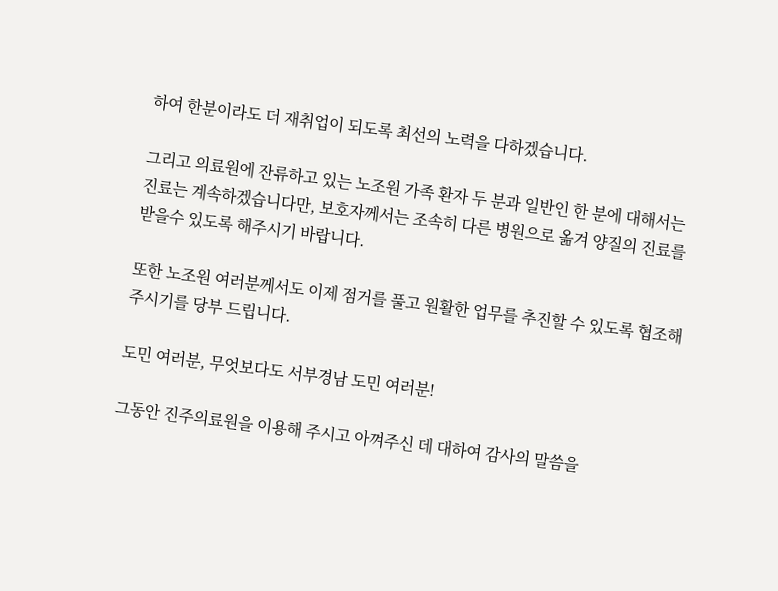하여 한분이라도 더 재취업이 되도록 최선의 노력을 다하겠습니다.

그리고 의료원에 잔류하고 있는 노조원 가족 환자 두 분과 일반인 한 분에 대해서는 진료는 계속하겠습니다만, 보호자께서는 조속히 다른 병원으로 옮겨 양질의 진료를 받을수 있도록 해주시기 바랍니다.

또한 노조원 여러분께서도 이제 점거를 풀고 원활한 업무를 추진할 수 있도록 협조해 주시기를 당부 드립니다.

도민 여러분, 무엇보다도 서부경남 도민 여러분!

그동안 진주의료원을 이용해 주시고 아껴주신 데 대하여 감사의 말씀을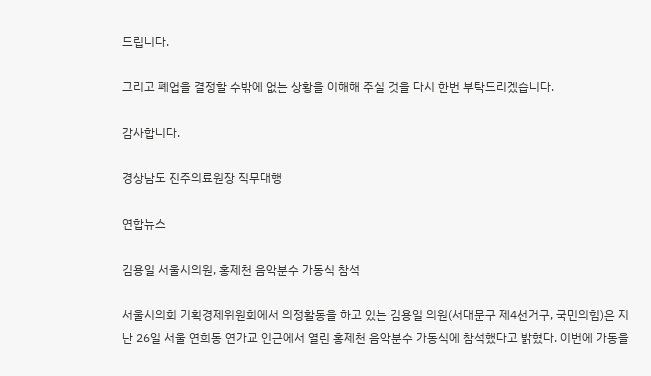드립니다.

그리고 폐업을 결정할 수밖에 없는 상황을 이해해 주실 것을 다시 한번 부탁드리겠습니다.

감사합니다.

경상남도 진주의료원장 직무대행

연합뉴스

김용일 서울시의원, 홍제천 음악분수 가동식 참석

서울시의회 기획경제위원회에서 의정활동을 하고 있는 김용일 의원(서대문구 제4선거구, 국민의힘)은 지난 26일 서울 연희동 연가교 인근에서 열린 홍제천 음악분수 가동식에 참석했다고 밝혔다. 이번에 가동을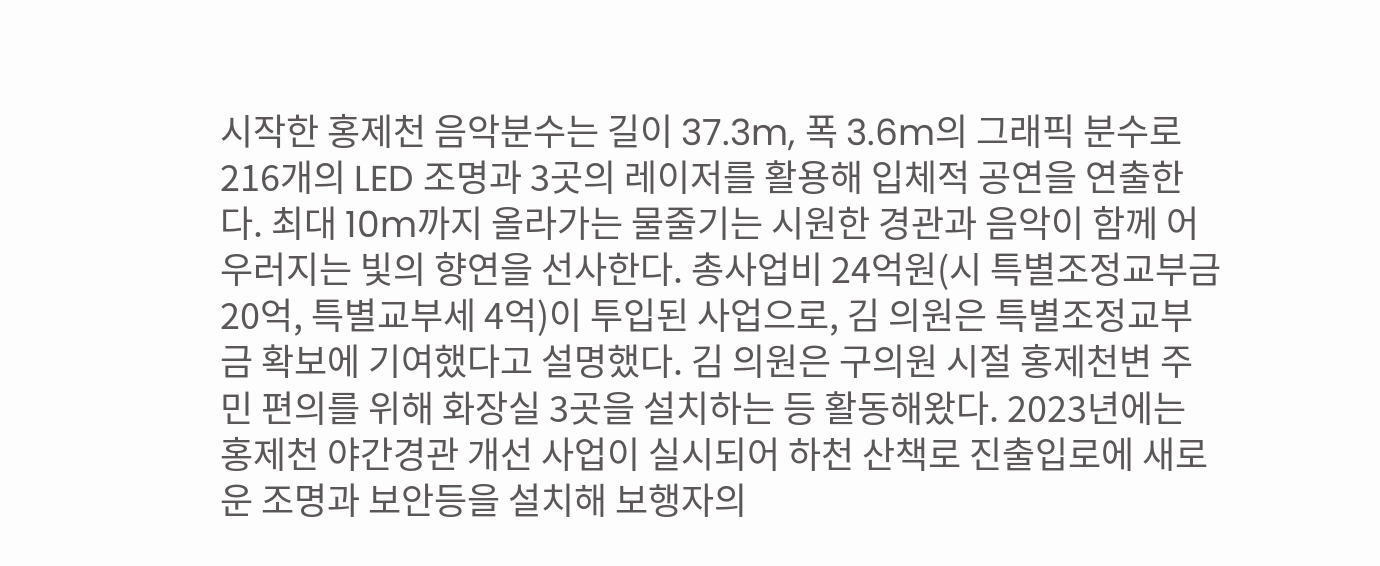시작한 홍제천 음악분수는 길이 37.3m, 폭 3.6m의 그래픽 분수로 216개의 LED 조명과 3곳의 레이저를 활용해 입체적 공연을 연출한다. 최대 10m까지 올라가는 물줄기는 시원한 경관과 음악이 함께 어우러지는 빛의 향연을 선사한다. 총사업비 24억원(시 특별조정교부금 20억, 특별교부세 4억)이 투입된 사업으로, 김 의원은 특별조정교부금 확보에 기여했다고 설명했다. 김 의원은 구의원 시절 홍제천변 주민 편의를 위해 화장실 3곳을 설치하는 등 활동해왔다. 2023년에는 홍제천 야간경관 개선 사업이 실시되어 하천 산책로 진출입로에 새로운 조명과 보안등을 설치해 보행자의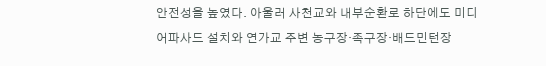안전성을 높였다. 아울러 사천교와 내부순환로 하단에도 미디어파사드 설치와 연가교 주변 농구장·족구장·배드민턴장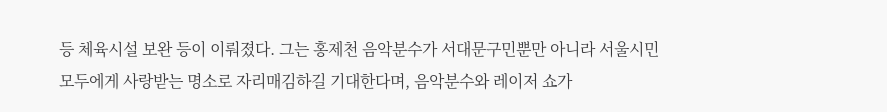등 체육시설 보완 등이 이뤄졌다. 그는 홍제천 음악분수가 서대문구민뿐만 아니라 서울시민 모두에게 사랑받는 명소로 자리매김하길 기대한다며, 음악분수와 레이저 쇼가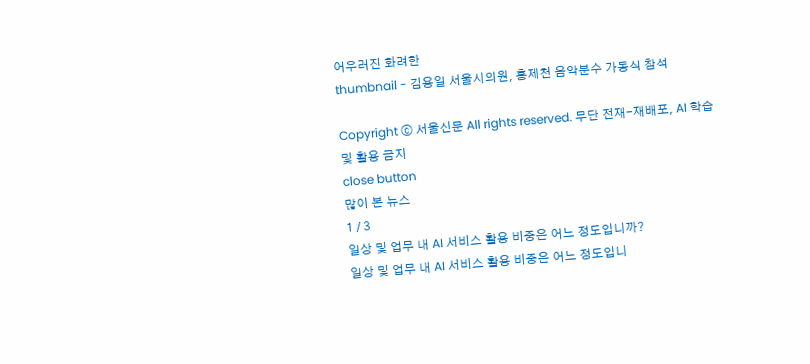어우러진 화려한
thumbnail - 김용일 서울시의원, 홍제천 음악분수 가동식 참석

Copyright ⓒ 서울신문 All rights reserved. 무단 전재-재배포, AI 학습 및 활용 금지
close button
많이 본 뉴스
1 / 3
일상 및 업무 내 AI 서비스 활용 비중은 어느 정도입니까?
일상 및 업무 내 AI 서비스 활용 비중은 어느 정도입니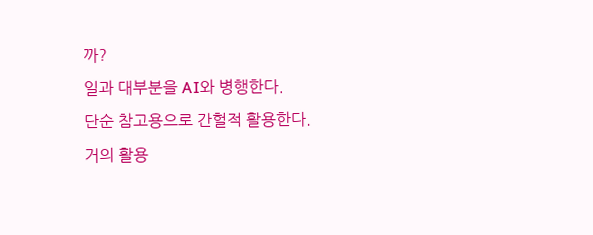까?
일과 대부분을 AI와 병행한다.
단순 참고용으로 간헐적 활용한다.
거의 활용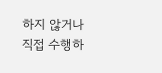하지 않거나 직접 수행하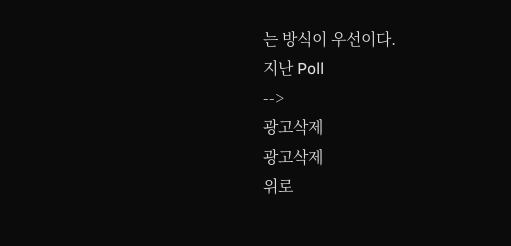는 방식이 우선이다.
지난 Poll
-->
광고삭제
광고삭제
위로